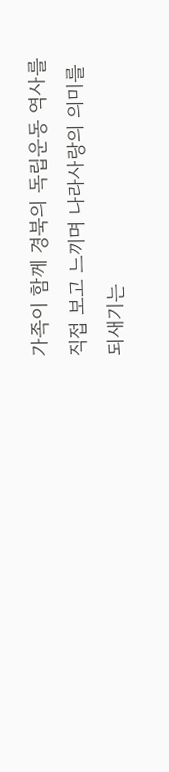가족이 함께 경북의 독립운동 역사를 직접 보고 느끼며 나라사랑의 의미를 되새기는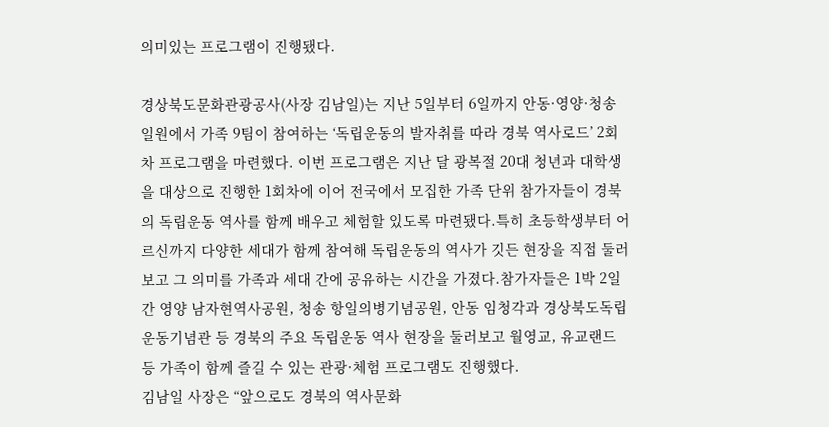의미있는 프로그램이 진행됐다.

경상북도문화관광공사(사장 김남일)는 지난 5일부터 6일까지 안동·영양·청송 일원에서 가족 9팀이 참여하는 ‘독립운동의 발자취를 따라 경북 역사로드’ 2회차 프로그램을 마련했다. 이번 프로그램은 지난 달 광복절 20대 청년과 대학생을 대상으로 진행한 1회차에 이어 전국에서 모집한 가족 단위 참가자들이 경북의 독립운동 역사를 함께 배우고 체험할 있도록 마련됐다.특히 초등학생부터 어르신까지 다양한 세대가 함께 참여해 독립운동의 역사가 깃든 현장을 직접 둘러보고 그 의미를 가족과 세대 간에 공유하는 시간을 가졌다.참가자들은 1박 2일간 영양 남자현역사공원, 청송 항일의병기념공원, 안동 임청각과 경상북도독립운동기념관 등 경북의 주요 독립운동 역사 현장을 둘러보고 월영교, 유교랜드 등 가족이 함께 즐길 수 있는 관광·체험 프로그램도 진행했다.
김남일 사장은 “앞으로도 경북의 역사문화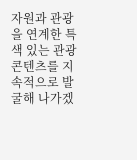자원과 관광을 연계한 특색 있는 관광콘텐츠를 지속적으로 발굴해 나가겠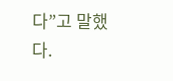다”고 말했다.